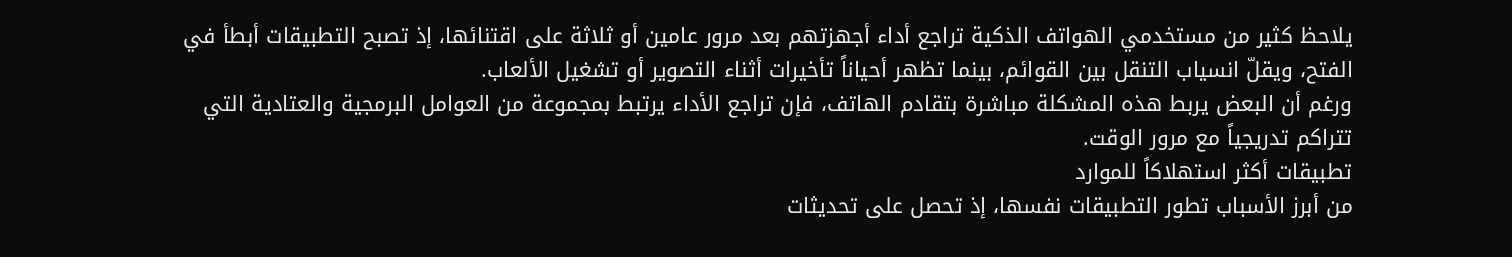يلاحظ كثير من مستخدمي الهواتف الذكية تراجع أداء أجهزتهم بعد مرور عامين أو ثلاثة على اقتنائها، إذ تصبح التطبيقات أبطأ في الفتح، ويقلّ انسياب التنقل بين القوائم، بينما تظهر أحياناً تأخيرات أثناء التصوير أو تشغيل الألعاب.
ورغم أن البعض يربط هذه المشكلة مباشرة بتقادم الهاتف، فإن تراجع الأداء يرتبط بمجموعة من العوامل البرمجية والعتادية التي تتراكم تدريجياً مع مرور الوقت.
تطبيقات أكثر استهلاكاً للموارد
من أبرز الأسباب تطور التطبيقات نفسها، إذ تحصل على تحديثات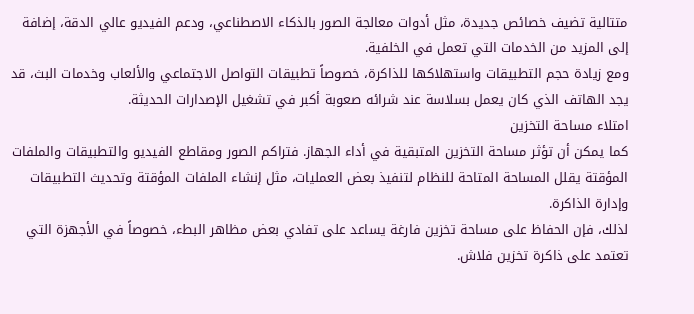متتالية تضيف خصائص جديدة، مثل أدوات معالجة الصور بالذكاء الاصطناعي، ودعم الفيديو عالي الدقة، إضافة إلى المزيد من الخدمات التي تعمل في الخلفية.
ومع زيادة حجم التطبيقات واستهلاكها للذاكرة، خصوصاً تطبيقات التواصل الاجتماعي والألعاب وخدمات البث، قد يجد الهاتف الذي كان يعمل بسلاسة عند شرائه صعوبة أكبر في تشغيل الإصدارات الحديثة.
امتلاء مساحة التخزين
كما يمكن أن تؤثر مساحة التخزين المتبقية في أداء الجهاز. فتراكم الصور ومقاطع الفيديو والتطبيقات والملفات المؤقتة يقلل المساحة المتاحة للنظام لتنفيذ بعض العمليات، مثل إنشاء الملفات المؤقتة وتحديث التطبيقات وإدارة الذاكرة.
لذلك، فإن الحفاظ على مساحة تخزين فارغة يساعد على تفادي بعض مظاهر البطء، خصوصاً في الأجهزة التي تعتمد على ذاكرة تخزين فلاش.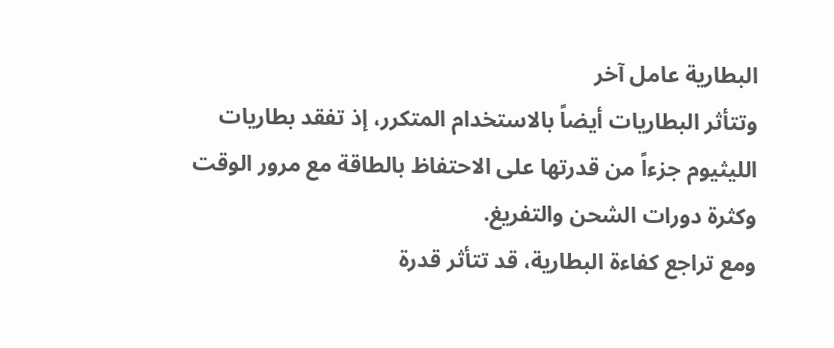البطارية عامل آخر
وتتأثر البطاريات أيضاً بالاستخدام المتكرر، إذ تفقد بطاريات الليثيوم جزءاً من قدرتها على الاحتفاظ بالطاقة مع مرور الوقت وكثرة دورات الشحن والتفريغ.
ومع تراجع كفاءة البطارية، قد تتأثر قدرة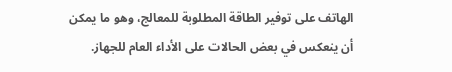الهاتف على توفير الطاقة المطلوبة للمعالج، وهو ما يمكن أن ينعكس في بعض الحالات على الأداء العام للجهاز.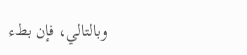وبالتالي، فإن بطء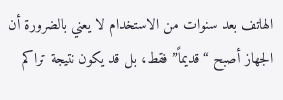الهاتف بعد سنوات من الاستخدام لا يعني بالضرورة أن الجهاز أصبح “قديماً” فقط، بل قد يكون نتيجة تراكم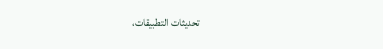تحديثات التطبيقات،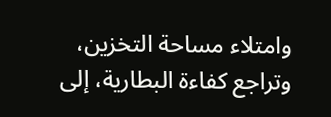وامتلاء مساحة التخزين، وتراجع كفاءة البطارية، إلى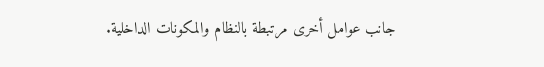جانب عوامل أخرى مرتبطة بالنظام والمكونات الداخلية.